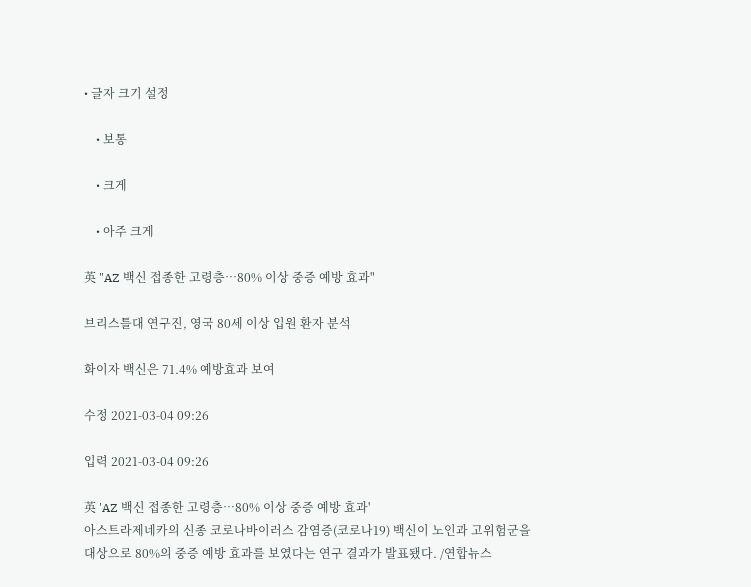• 글자 크기 설정

    • 보통

    • 크게

    • 아주 크게

英 "AZ 백신 접종한 고령층…80% 이상 중증 예방 효과"

브리스틀대 연구진, 영국 80세 이상 입원 환자 분석

화이자 백신은 71.4% 예방효과 보여

수정 2021-03-04 09:26

입력 2021-03-04 09:26

英 'AZ 백신 접종한 고령층…80% 이상 중증 예방 효과'
아스트라제네카의 신종 코로나바이러스 감염증(코로나19) 백신이 노인과 고위험군을 대상으로 80%의 중증 예방 효과를 보였다는 연구 결과가 발표됐다. /연합뉴스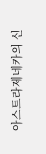아스트라제네카의 신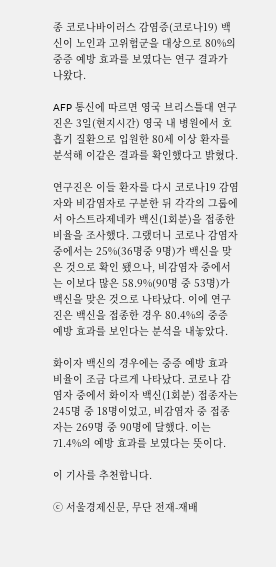종 코로나바이러스 감염증(코로나19) 백신이 노인과 고위험군을 대상으로 80%의 중증 예방 효과를 보였다는 연구 결과가 나왔다.

AFP 통신에 따르면 영국 브리스틀대 연구진은 3일(현지시간) 영국 내 병원에서 호흡기 질환으로 입원한 80세 이상 환자를 분석해 이같은 결과를 확인했다고 밝혔다.

연구진은 이들 환자를 다시 코로나19 감염자와 비감염자로 구분한 뒤 각각의 그룹에서 아스트라제네카 백신(1회분)을 접종한 비율을 조사했다. 그랬더니 코로나 감염자 중에서는 25%(36명중 9명)가 백신을 맞은 것으로 확인 됐으나, 비감염자 중에서는 이보다 많은 58.9%(90명 중 53명)가 백신을 맞은 것으로 나타났다. 이에 연구진은 백신을 접종한 경우 80.4%의 중증 예방 효과를 보인다는 분석을 내놓았다.

화이자 백신의 경우에는 중증 예방 효과 비율이 조금 다르게 나타났다. 코로나 감염자 중에서 화이자 백신(1회분) 접종자는 245명 중 18명이었고, 비감염자 중 접종자는 269명 중 90명에 달했다. 이는 71.4%의 예방 효과를 보였다는 뜻이다.

이 기사를 추천합니다.

ⓒ 서울경제신문, 무단 전재-재배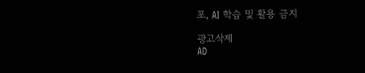포, AI 학습 및 활용 금지

광고삭제
AD